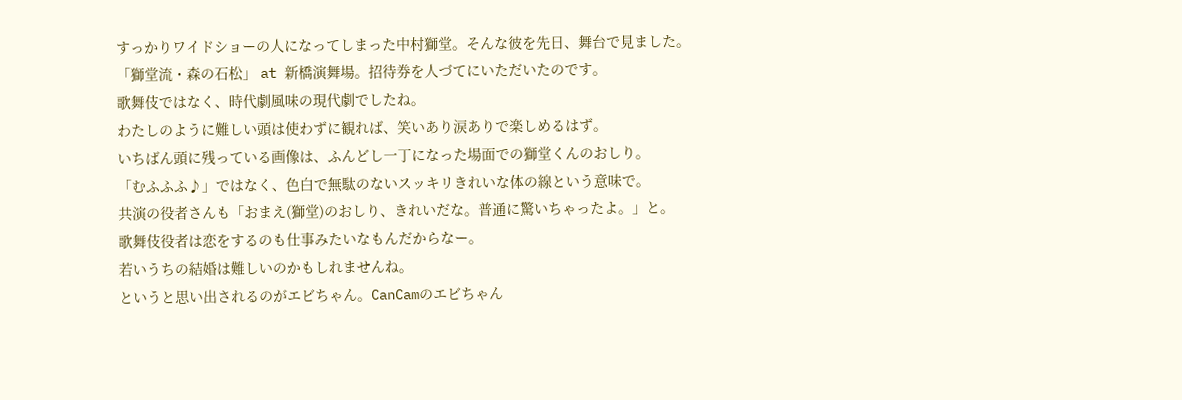すっかりワイドショーの人になってしまった中村獅堂。そんな彼を先日、舞台で見ました。
「獅堂流・森の石松」 at 新橋演舞場。招待券を人づてにいただいたのです。
歌舞伎ではなく、時代劇風味の現代劇でしたね。
わたしのように難しい頭は使わずに観れば、笑いあり涙ありで楽しめるはず。
いちばん頭に残っている画像は、ふんどし一丁になった場面での獅堂くんのおしり。
「むふふふ♪」ではなく、色白で無駄のないスッキリきれいな体の線という意味で。
共演の役者さんも「おまえ(獅堂)のおしり、きれいだな。普通に驚いちゃったよ。」と。
歌舞伎役者は恋をするのも仕事みたいなもんだからなー。
若いうちの結婚は難しいのかもしれませんね。
というと思い出されるのがエビちゃん。CanCamのエビちゃん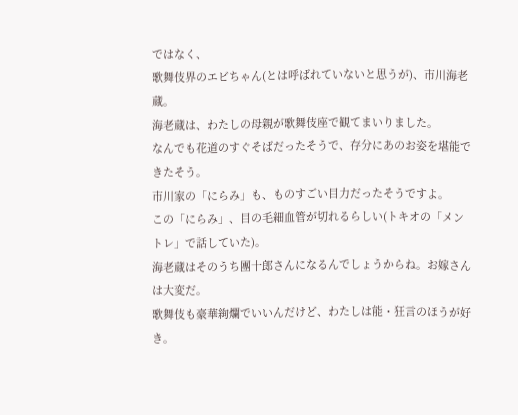ではなく、
歌舞伎界のエビちゃん(とは呼ばれていないと思うが)、市川海老蔵。
海老蔵は、わたしの母親が歌舞伎座で観てまいりました。
なんでも花道のすぐそばだったそうで、存分にあのお姿を堪能できたそう。
市川家の「にらみ」も、ものすごい目力だったそうですよ。
この「にらみ」、目の毛細血管が切れるらしい(トキオの「メントレ」で話していた)。
海老蔵はそのうち團十郎さんになるんでしょうからね。お嫁さんは大変だ。
歌舞伎も豪華絢爛でいいんだけど、わたしは能・狂言のほうが好き。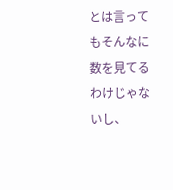とは言ってもそんなに数を見てるわけじゃないし、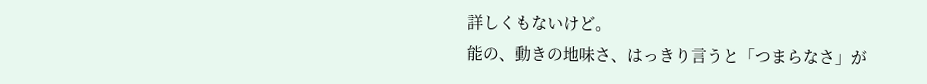詳しくもないけど。
能の、動きの地味さ、はっきり言うと「つまらなさ」が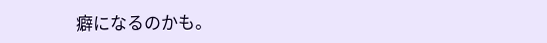癖になるのかも。